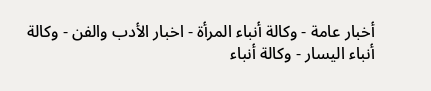أخبار عامة - وكالة أنباء المرأة - اخبار الأدب والفن - وكالة أنباء اليسار - وكالة أنباء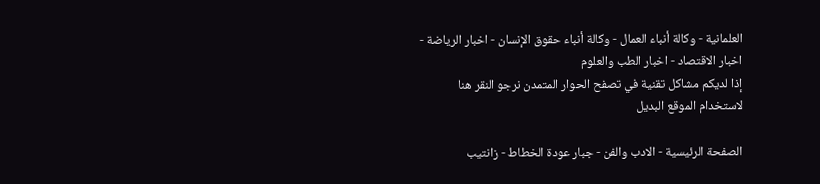العلمانية - وكالة أنباء العمال - وكالة أنباء حقوق الإنسان - اخبار الرياضة - اخبار الاقتصاد - اخبار الطب والعلوم
إذا لديكم مشاكل تقنية في تصفح الحوار المتمدن نرجو النقر هنا لاستخدام الموقع البديل

الصفحة الرئيسية - الادب والفن - جبار عودة الخطاط - زانتيب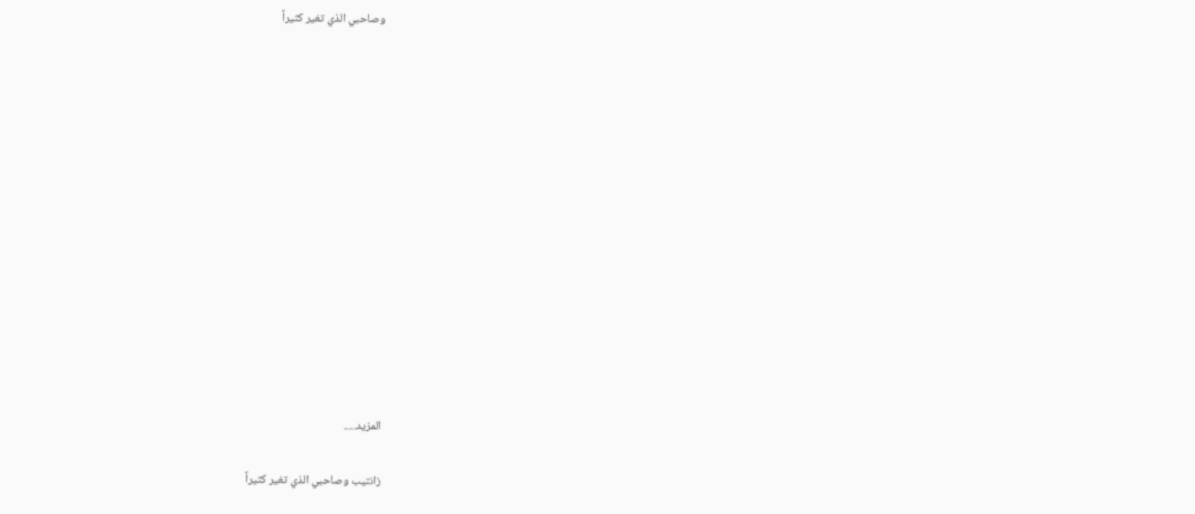وصاحبي الذي تغير كثيراً














المزيد.....

زانتيب وصاحبي الذي تغير كثيراً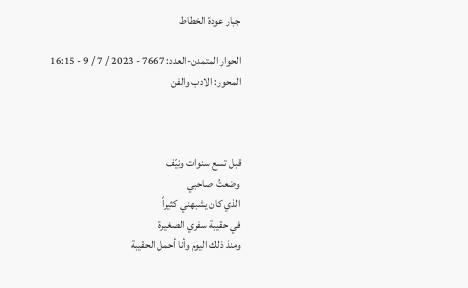جبار عودة الخطاط

الحوار المتمدن-العدد: 7667 - 2023 / 7 / 9 - 16:15
المحور: الادب والفن



قبل تسع سنوات ونيّف
وضعتُ صاحبي
الذي كان يشبهني كثيراً
في حقيبة سفري الصغيرة
ومنذ ذلك اليوم وأنا أحمل الحقيبة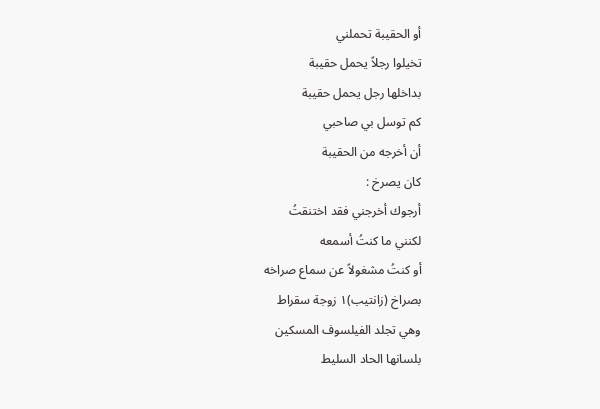أو الحقيبة تحملني
تخيلوا رجلاً يحمل حقيبة
بداخلها رجل يحمل حقيبة
كم توسل بي صاحبي
أن أخرجه من الحقيبة
كان يصرخ :
أرجوك أخرجني فقد اختنقتُ
لكنني ما كنتُ أسمعه
أو كنتُ مشغولاً عن سماع صراخه
بصراخ (زانتيب)١ زوجة سقراط
وهي تجلد الفيلسوف المسكين
بلسانها الحاد السليط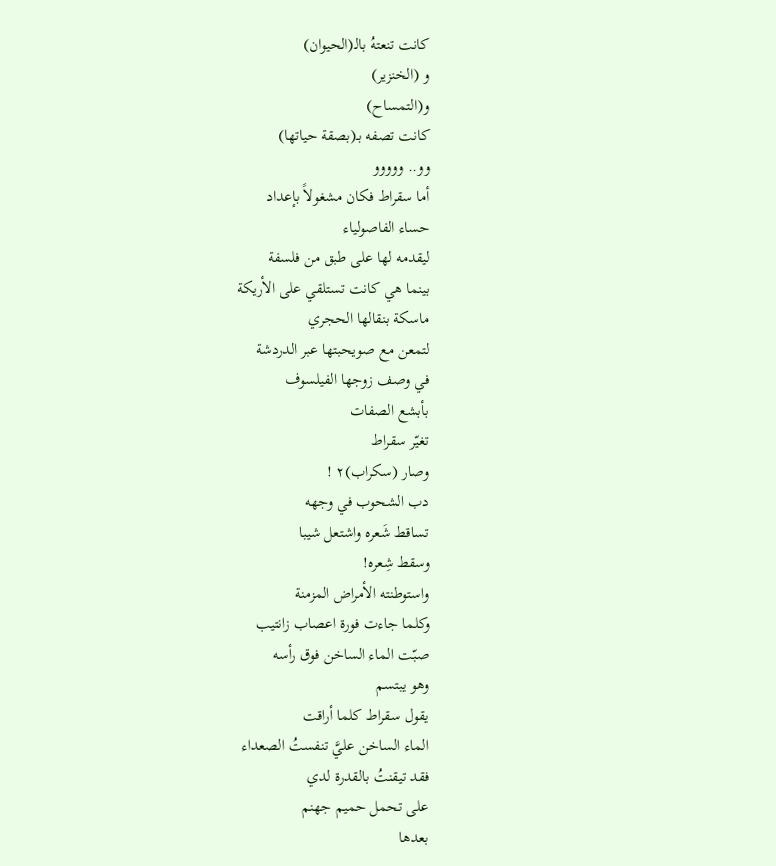كانت تنعتهُ بالـ(الحيوان)
و (الخنزير)
و(التمساح)
كانت تصفه بـ(بصقة حياتها)
وو.. ووووو
أما سقراط فكان مشغولاً بإعداد
حساء الفاصولياء
ليقدمه لها على طبق من فلسفة
بينما هي كانت تستلقي على الأريكة
ماسكة بنقالها الحجري
لتمعن مع صويحبتها عبر الدردشة
في وصف زوجها الفيلسوف
بأبشع الصفات
تغيّر سقراط
وصار (سكراب)٢ !
دب الشحوب في وجهه
تساقط شَعره واشتعل شيبا
وسقط شِعره!
واستوطنته الأمراض المزمنة
وكلما جاءت فورة اعصاب زانتيب
صبّت الماء الساخن فوق رأسه
وهو يبتسم
يقول سقراط كلما أراقت
الماء الساخن عليَّ تنفستُ الصعداء
فقد تيقنتُ بالقدرة لدي
على تحمل حميم جهنم
بعدها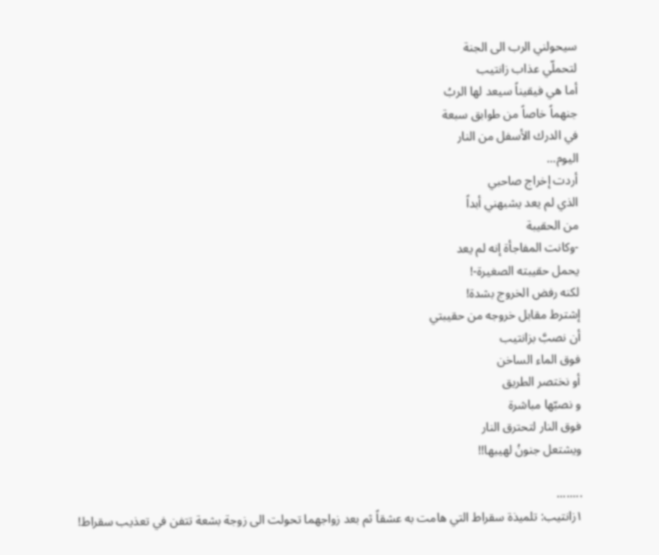سيحولني الرب الى الجنة
لتحملّي عذاب زانتيب
أما هي فيقيناً سيعد لها الربُ
جنهماً خاصاً من طوابق سبعة
في الدرك الأسفل من النار
اليوم...
أردت إخراج صاحبي
الذي لم يعد يشبهني أبداً
من الحقيبة
-وكانت المفاجأة إنه لم يعد
يحمل حقيبته الصغيرة-!
لكنه رفض الخروج بشدة!
إشترط مقابل خروجه من حقيبتي
أن نصبَّ بزانتيب
فوق الماء الساخن
أو نختصر الطريق
و نصبّها مباشرة
فوق النار لتحترق النار
ويشتعل جنونُ لهيبها!!

........
١زانتيب: تلميذة سقراط التي هامت به عشقاً ثم بعد زواجهما تحولت الى زوجة بشعة تتفن في تعذيب سقراط!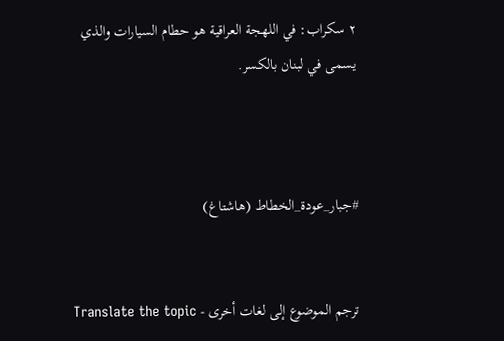٢ سكراب: في اللهجة العراقية هو حطام السيارات والذي يسمى في لبنان بالكسر.



#جبار_عودة_الخطاط (هاشتاغ)


ترجم الموضوع إلى لغات أخرى - Translate the topic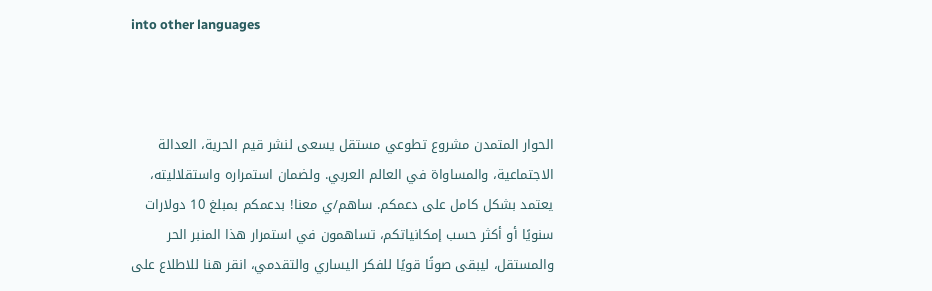into other languages



الحوار المتمدن مشروع تطوعي مستقل يسعى لنشر قيم الحرية، العدالة الاجتماعية، والمساواة في العالم العربي. ولضمان استمراره واستقلاليته، يعتمد بشكل كامل على دعمكم. ساهم/ي معنا! بدعمكم بمبلغ 10 دولارات سنويًا أو أكثر حسب إمكانياتكم، تساهمون في استمرار هذا المنبر الحر والمستقل، ليبقى صوتًا قويًا للفكر اليساري والتقدمي، انقر هنا للاطلاع على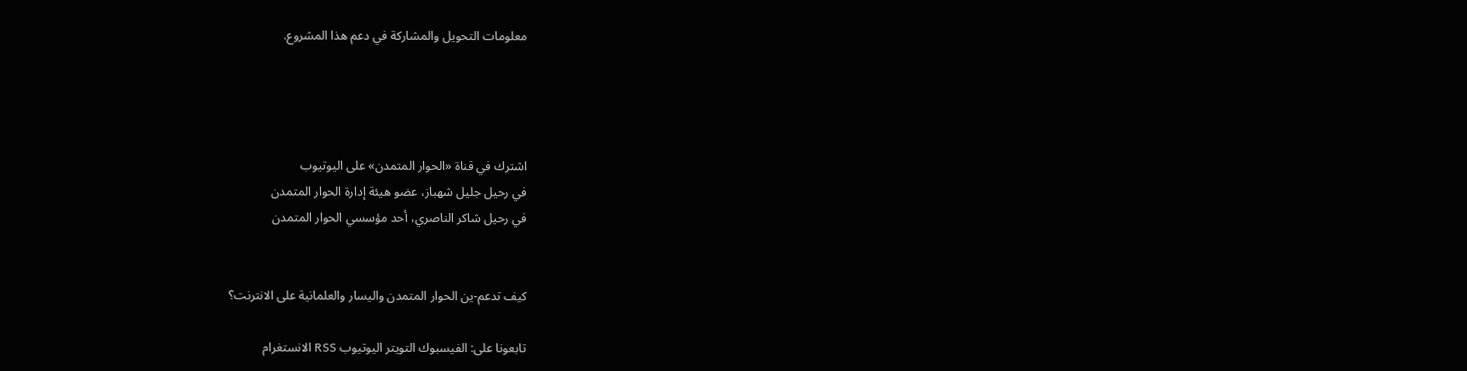معلومات التحويل والمشاركة في دعم هذا المشروع.




اشترك في قناة «الحوار المتمدن» على اليوتيوب
في رحيل جليل شهباز، عضو هيئة إدارة الحوار المتمدن
في رحيل شاكر الناصري، أحد مؤسسي الحوار المتمدن


كيف تدعم-ين الحوار المتمدن واليسار والعلمانية على الانترنت؟

تابعونا على: الفيسبوك التويتر اليوتيوب RSS الانستغرام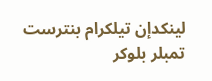لينكدإن تيلكرام بنترست تمبلر بلوكر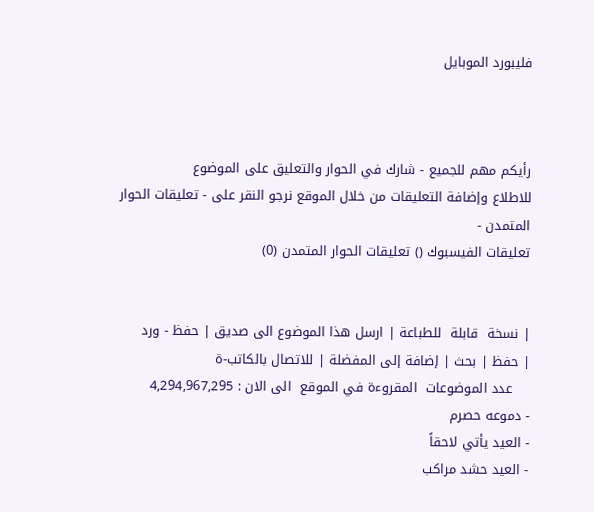فليبورد الموبايل



رأيكم مهم للجميع - شارك في الحوار والتعليق على الموضوع
للاطلاع وإضافة التعليقات من خلال الموقع نرجو النقر على - تعليقات الحوار المتمدن -
تعليقات الفيسبوك () تعليقات الحوار المتمدن (0)


| نسخة  قابلة  للطباعة | ارسل هذا الموضوع الى صديق | حفظ - ورد
| حفظ | بحث | إضافة إلى المفضلة | للاتصال بالكاتب-ة
    عدد الموضوعات  المقروءة في الموقع  الى الان : 4,294,967,295
- دموعه حصرم
- العيد يأتي لاحقاً
- العيد حشد مراكب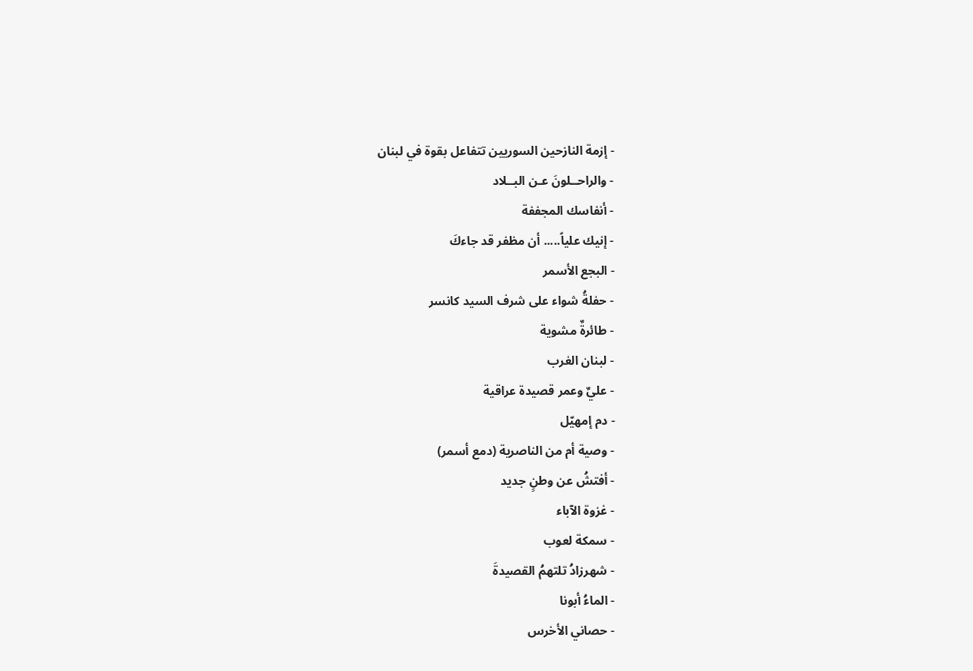- إزمة النازحين السوريين تتفاعل بقوة في لبنان
- والراحــلونَ عـن البــلاد
- أنفاسك المجففة
- إنيك علياً..... أن مظفر قد جاءكَ
- البجع الأسمر
- حفلةُ شواء على شرف السيد كانسر
- طائرةٌ مشوية
- لبنان الغرب
- عليٌ وعمر قصيدة عراقية
- دم إمهيّل
- وصية أم من الناصرية (دمع أسمر)
- أفتشُ عن وطنٍ جديد
- غزوة الآباء
- سمكة لعوب
- شهرزادُ تلتهمُ القصيدةَ
- الماءُ أبونا
- حصاني الأخرس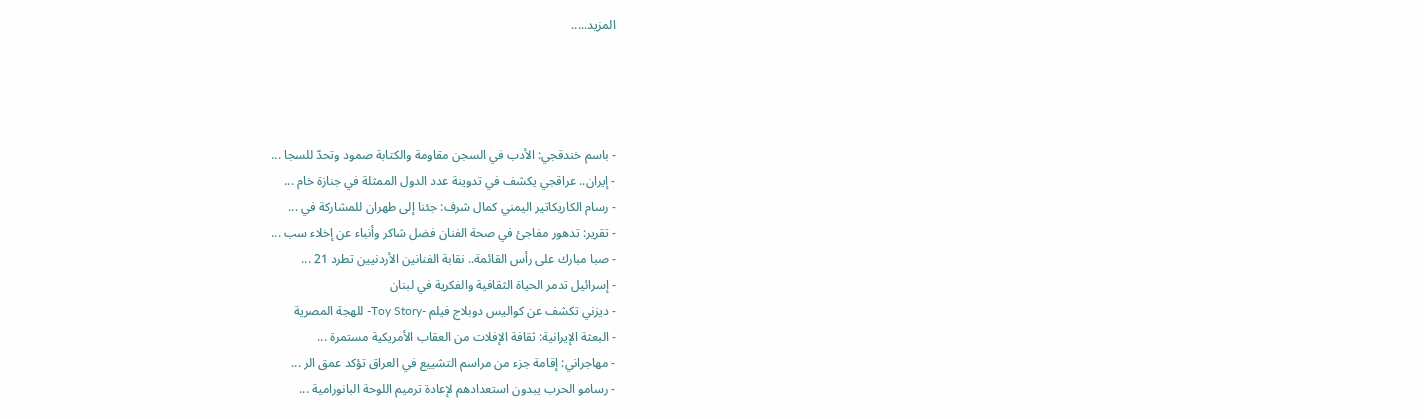المزيد.....




- باسم خندقجي: الأدب في السجن مقاومة والكتابة صمود وتحدّ للسجا ...
- إيران.. عراقجي يكشف في تدوينة عدد الدول الممثلة في جنازة خام ...
- رسام الكاريكاتير اليمني كمال شرف: جئنا إلى طهران للمشاركة في ...
- تقرير: تدهور مفاجئ في صحة الفنان فضل شاكر وأنباء عن إخلاء سب ...
- صبا مبارك على رأس القائمة.. نقابة الفنانين الأردنيين تطرد 21 ...
- إسرائيل تدمر الحياة الثقافية والفكرية في لبنان
- ديزني تكشف عن كواليس دوبلاج فيلم -Toy Story- للهجة المصرية
- البعثة الإيرانية: ثقافة الإفلات من العقاب الأمريكية مستمرة ...
- مهاجراني: إقامة جزء من مراسم التشييع في العراق تؤكد عمق الر ...
- رسامو الحرب يبدون استعدادهم لإعادة ترميم اللوحة البانورامية ...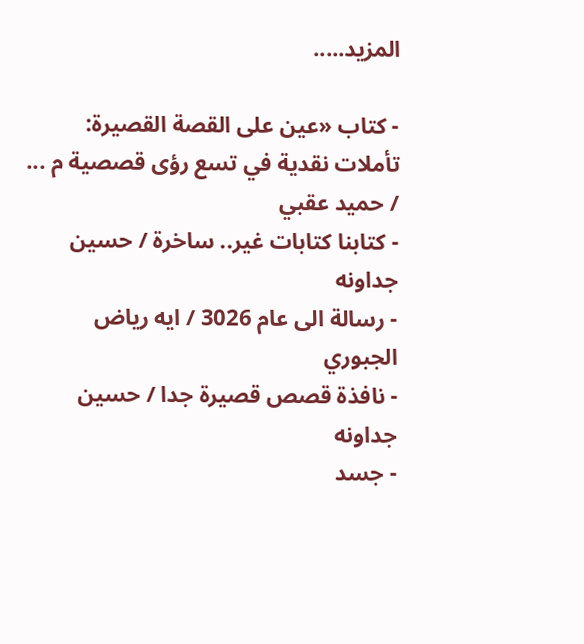المزيد.....

- كتاب «عين على القصة القصيرة: تأملات نقدية في تسع رؤى قصصية م ... / حميد عقبي
- كتابنا كتابات غير.. ساخرة / حسين جداونه
- رسالة الى عام 3026 / ايه رياض الجبوري
- نافذة قصص قصيرة جدا / حسين جداونه
- جسد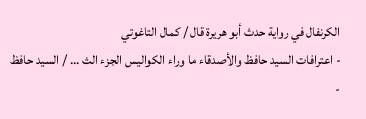الكرنفال في رواية حدث أبو هريرة قال / كمال التاغوتي
- اعترافات السيد حافظ والأصدقاء ما وراء الكواليس الجزء الث ... / السيد حافظ
-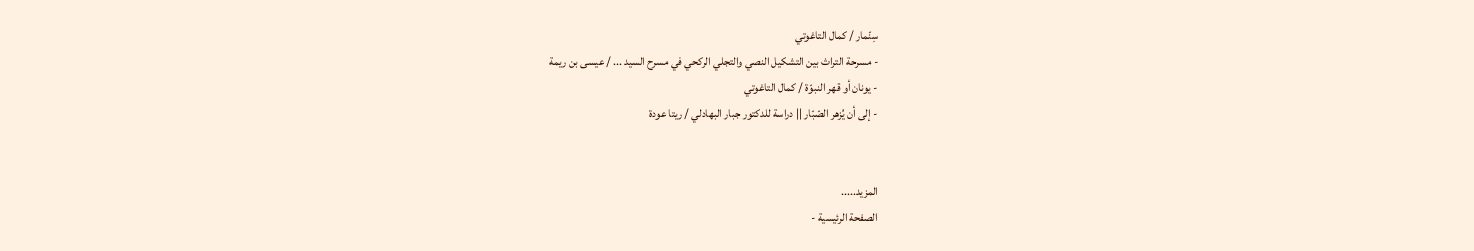سِنّمار / كمال التاغوتي
- مسرحة التراث بين التشكيل النصي والتجلي الركحي في مسرح السيد ... / عيسى بن ريمة
- يونان أو قهر النبوّة / كمال التاغوتي
- إلى أن يُزهر الصّبّار || دراسة للدكتور جبار البهادلي / ريتا عودة


المزيد.....
الصفحة الرئيسية -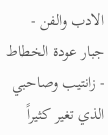الادب والفن - جبار عودة الخطاط - زانتيب وصاحبي الذي تغير كثيراً